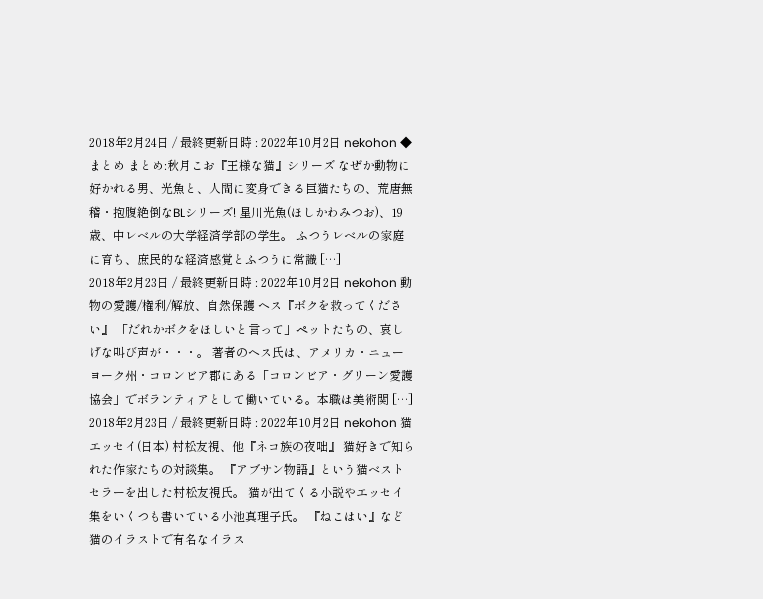2018年2月24日 / 最終更新日時 : 2022年10月2日 nekohon ◆まとめ まとめ:秋月こお『王様な猫』シリーズ なぜか動物に好かれる男、光魚と、人間に変身できる巨猫たちの、荒唐無稽・抱腹絶倒なBLシリーズ! 星川光魚(ほしかわみつお)、19歳、中レベルの大学経済学部の学生。 ふつうレベルの家庭に育ち、庶民的な経済感覚とふつうに常識 […]
2018年2月23日 / 最終更新日時 : 2022年10月2日 nekohon 動物の愛護/権利/解放、自然保護 ヘス『ボクを救ってください』 「だれかボクをほしいと言って」ペットたちの、哀しげな叫び声が・・・。 著者のヘス氏は、アメリカ・ニューヨーク州・コロンビア郡にある「コロンビア・グリーン愛護協会」でボランティアとして働いている。本職は美術関 […]
2018年2月23日 / 最終更新日時 : 2022年10月2日 nekohon 猫エッセイ(日本) 村松友視、他『ネコ族の夜咄』 猫好きで知られた作家たちの対談集。 『アブサン物語』という猫ベストセラーを出した村松友視氏。 猫が出てくる小説やエッセイ集をいくつも書いている小池真理子氏。 『ねこはい』など猫のイラストで有名なイラス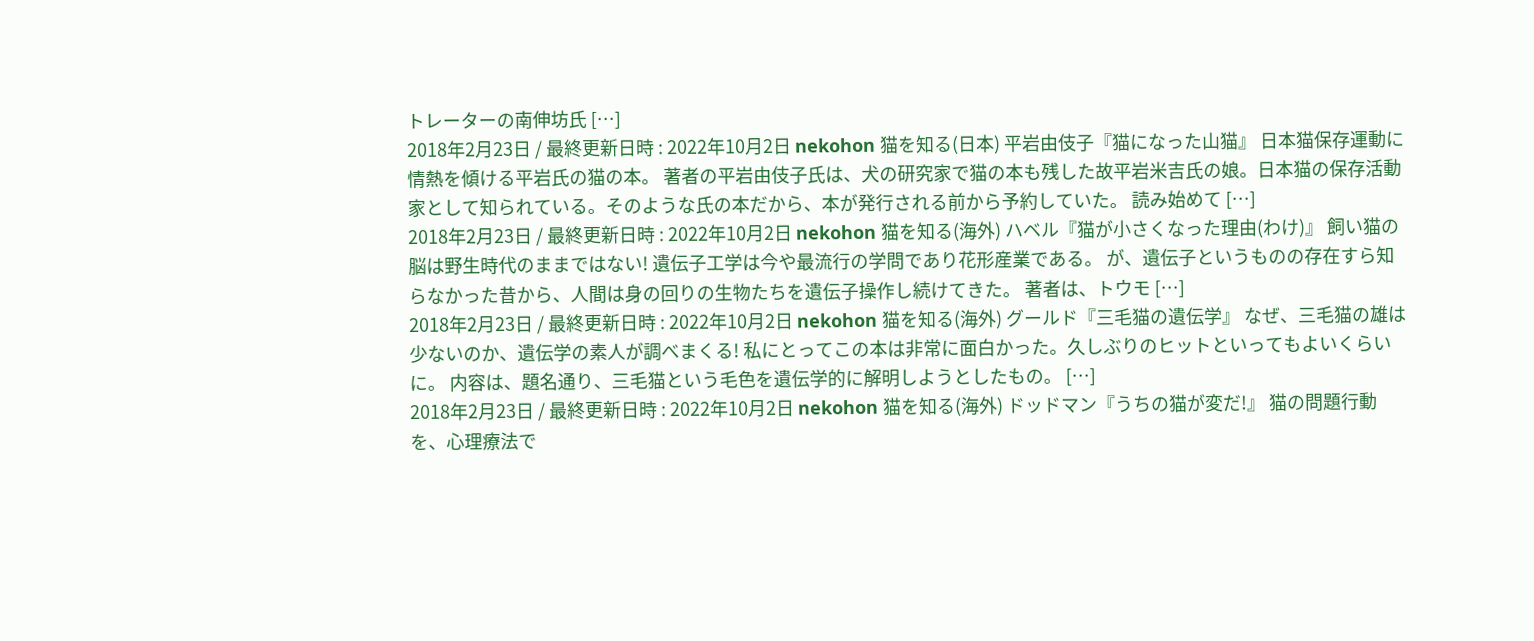トレーターの南伸坊氏 […]
2018年2月23日 / 最終更新日時 : 2022年10月2日 nekohon 猫を知る(日本) 平岩由伎子『猫になった山猫』 日本猫保存運動に情熱を傾ける平岩氏の猫の本。 著者の平岩由伎子氏は、犬の研究家で猫の本も残した故平岩米吉氏の娘。日本猫の保存活動家として知られている。そのような氏の本だから、本が発行される前から予約していた。 読み始めて […]
2018年2月23日 / 最終更新日時 : 2022年10月2日 nekohon 猫を知る(海外) ハベル『猫が小さくなった理由(わけ)』 飼い猫の脳は野生時代のままではない! 遺伝子工学は今や最流行の学問であり花形産業である。 が、遺伝子というものの存在すら知らなかった昔から、人間は身の回りの生物たちを遺伝子操作し続けてきた。 著者は、トウモ […]
2018年2月23日 / 最終更新日時 : 2022年10月2日 nekohon 猫を知る(海外) グールド『三毛猫の遺伝学』 なぜ、三毛猫の雄は少ないのか、遺伝学の素人が調べまくる! 私にとってこの本は非常に面白かった。久しぶりのヒットといってもよいくらいに。 内容は、題名通り、三毛猫という毛色を遺伝学的に解明しようとしたもの。 […]
2018年2月23日 / 最終更新日時 : 2022年10月2日 nekohon 猫を知る(海外) ドッドマン『うちの猫が変だ!』 猫の問題行動を、心理療法で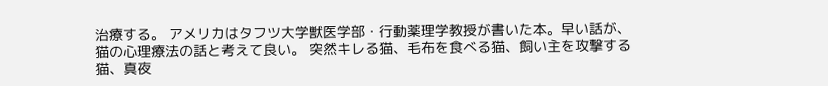治療する。 アメリカはタフツ大学獣医学部・行動薬理学教授が書いた本。早い話が、猫の心理療法の話と考えて良い。 突然キレる猫、毛布を食べる猫、飼い主を攻撃する猫、真夜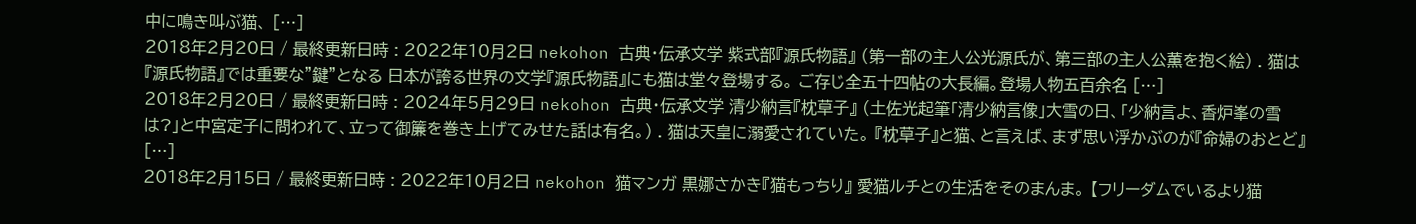中に鳴き叫ぶ猫、 […]
2018年2月20日 / 最終更新日時 : 2022年10月2日 nekohon 古典・伝承文学 紫式部『源氏物語』 (第一部の主人公光源氏が、第三部の主人公薫を抱く絵) . 猫は『源氏物語』では重要な”鍵”となる 日本が誇る世界の文学『源氏物語』にも猫は堂々登場する。 ご存じ全五十四帖の大長編。登場人物五百余名 […]
2018年2月20日 / 最終更新日時 : 2024年5月29日 nekohon 古典・伝承文学 清少納言『枕草子』 (土佐光起筆「清少納言像」大雪の日、「少納言よ、香炉峯の雪は?」と中宮定子に問われて、立って御簾を巻き上げてみせた話は有名。) . 猫は天皇に溺愛されていた。 『枕草子』と猫、と言えば、まず思い浮かぶのが『命婦のおとど』 […]
2018年2月15日 / 最終更新日時 : 2022年10月2日 nekohon 猫マンガ 黒娜さかき『猫もっちり』 愛猫ルチとの生活をそのまんま。 【フリーダムでいるより猫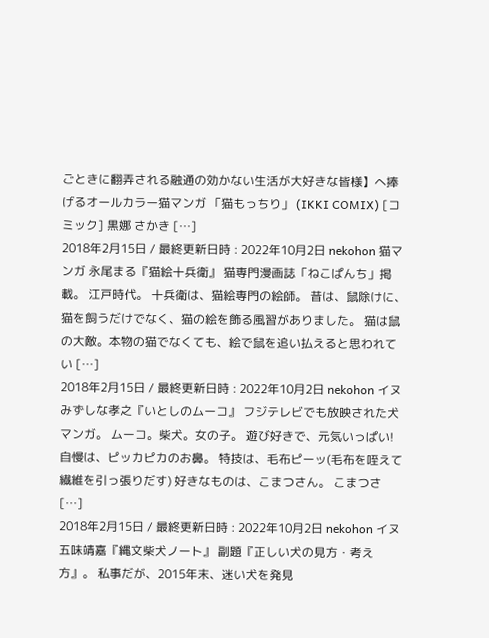ごときに翻弄される融通の効かない生活が大好きな皆様】へ捧げるオールカラー猫マンガ 「猫もっちり」 (IKKI COMIX) [コミック] 黒娜 さかき […]
2018年2月15日 / 最終更新日時 : 2022年10月2日 nekohon 猫マンガ 永尾まる『猫絵十兵衛』 猫専門漫画誌「ねこぱんち」掲載。 江戸時代。 十兵衛は、猫絵専門の絵師。 昔は、鼠除けに、猫を飼うだけでなく、猫の絵を飾る風習がありました。 猫は鼠の大敵。本物の猫でなくても、絵で鼠を追い払えると思われてい […]
2018年2月15日 / 最終更新日時 : 2022年10月2日 nekohon イヌ みずしな孝之『いとしのムーコ』 フジテレビでも放映された犬マンガ。 ムーコ。柴犬。女の子。 遊び好きで、元気いっぱい! 自慢は、ピッカピカのお鼻。 特技は、毛布ピーッ(毛布を咥えて繊維を引っ張りだす) 好きなものは、こまつさん。 こまつさ […]
2018年2月15日 / 最終更新日時 : 2022年10月2日 nekohon イヌ 五味靖嘉『縄文柴犬ノート』 副題『正しい犬の見方・考え方』。 私事だが、2015年末、迷い犬を発見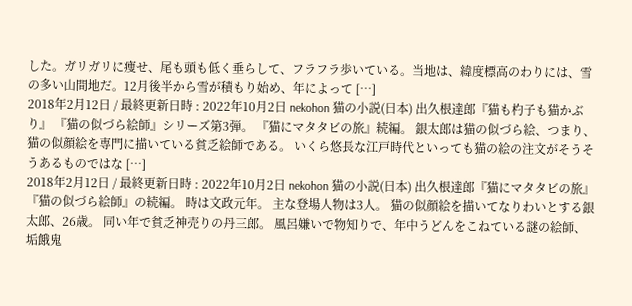した。ガリガリに痩せ、尾も頭も低く垂らして、フラフラ歩いている。当地は、緯度標高のわりには、雪の多い山間地だ。12月後半から雪が積もり始め、年によって […]
2018年2月12日 / 最終更新日時 : 2022年10月2日 nekohon 猫の小説(日本) 出久根達郎『猫も杓子も猫かぶり』 『猫の似づら絵師』シリーズ第3弾。 『猫にマタタビの旅』続編。 銀太郎は猫の似づら絵、つまり、猫の似顔絵を専門に描いている貧乏絵師である。 いくら悠長な江戸時代といっても猫の絵の注文がそうそうあるものではな […]
2018年2月12日 / 最終更新日時 : 2022年10月2日 nekohon 猫の小説(日本) 出久根達郎『猫にマタタビの旅』 『猫の似づら絵師』の続編。 時は文政元年。 主な登場人物は3人。 猫の似顔絵を描いてなりわいとする銀太郎、26歳。 同い年で貧乏神売りの丹三郎。 風呂嫌いで物知りで、年中うどんをこねている謎の絵師、垢餓鬼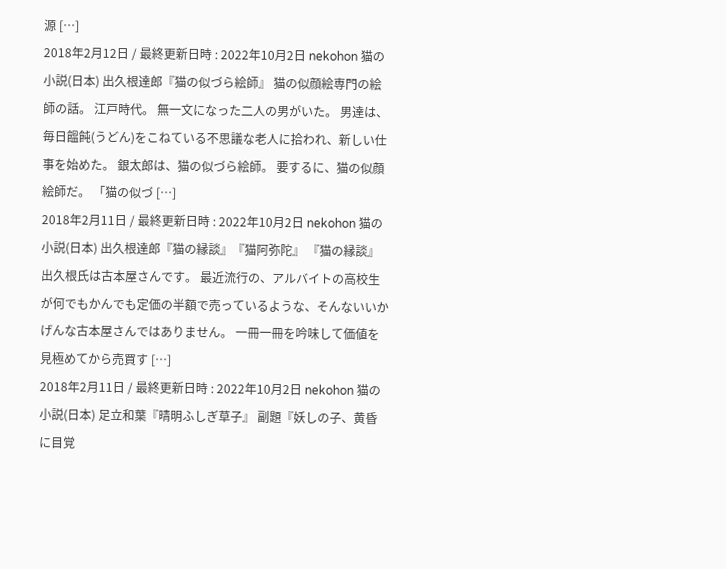源 […]
2018年2月12日 / 最終更新日時 : 2022年10月2日 nekohon 猫の小説(日本) 出久根達郎『猫の似づら絵師』 猫の似顔絵専門の絵師の話。 江戸時代。 無一文になった二人の男がいた。 男達は、毎日饂飩(うどん)をこねている不思議な老人に拾われ、新しい仕事を始めた。 銀太郎は、猫の似づら絵師。 要するに、猫の似顔絵師だ。 「猫の似づ […]
2018年2月11日 / 最終更新日時 : 2022年10月2日 nekohon 猫の小説(日本) 出久根達郎『猫の縁談』『猫阿弥陀』 『猫の縁談』 出久根氏は古本屋さんです。 最近流行の、アルバイトの高校生が何でもかんでも定価の半額で売っているような、そんないいかげんな古本屋さんではありません。 一冊一冊を吟味して価値を見極めてから売買す […]
2018年2月11日 / 最終更新日時 : 2022年10月2日 nekohon 猫の小説(日本) 足立和葉『晴明ふしぎ草子』 副題『妖しの子、黄昏に目覚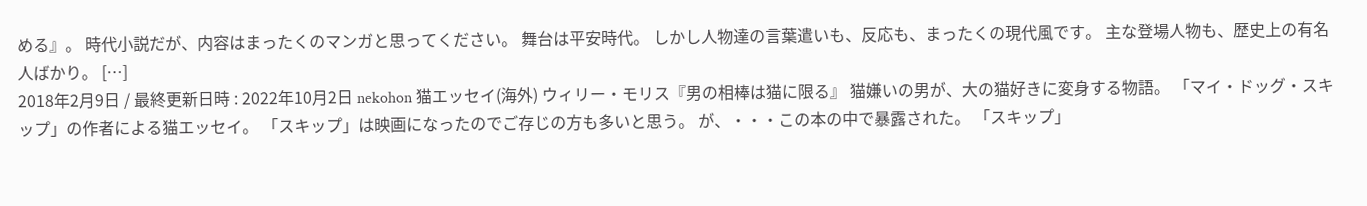める』。 時代小説だが、内容はまったくのマンガと思ってください。 舞台は平安時代。 しかし人物達の言葉遣いも、反応も、まったくの現代風です。 主な登場人物も、歴史上の有名人ばかり。 […]
2018年2月9日 / 最終更新日時 : 2022年10月2日 nekohon 猫エッセイ(海外) ウィリー・モリス『男の相棒は猫に限る』 猫嫌いの男が、大の猫好きに変身する物語。 「マイ・ドッグ・スキップ」の作者による猫エッセイ。 「スキップ」は映画になったのでご存じの方も多いと思う。 が、・・・この本の中で暴露された。 「スキップ」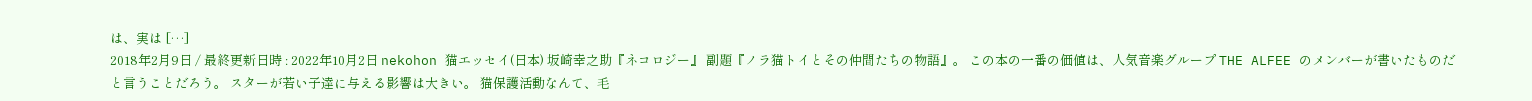は、実は […]
2018年2月9日 / 最終更新日時 : 2022年10月2日 nekohon 猫エッセイ(日本) 坂崎幸之助『ネコロジー』 副題『ノラ猫トイとその仲間たちの物語』。 この本の一番の価値は、人気音楽グループ THE ALFEE のメンバーが書いたものだと言うことだろう。 スターが若い子達に与える影響は大きい。 猫保護活動なんて、毛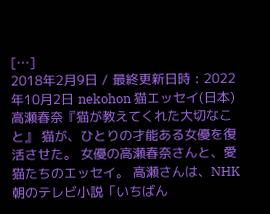[…]
2018年2月9日 / 最終更新日時 : 2022年10月2日 nekohon 猫エッセイ(日本) 高瀬春奈『猫が教えてくれた大切なこと』 猫が、ひとりの才能ある女優を復活させた。 女優の高瀬春奈さんと、愛猫たちのエッセイ。 高瀬さんは、NHK朝のテレビ小説「いちばん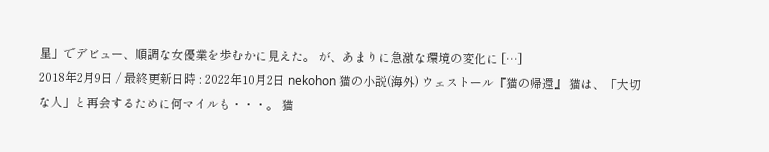星」でデビュー、順調な女優業を歩むかに見えた。 が、あまりに急激な環境の変化に […]
2018年2月9日 / 最終更新日時 : 2022年10月2日 nekohon 猫の小説(海外) ウェストール『猫の帰還』 猫は、「大切な人」と再会するために何マイルも・・・。 猫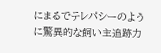にまるでテレパシーのように驚異的な飼い主追跡力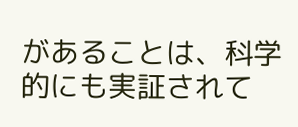があることは、科学的にも実証されて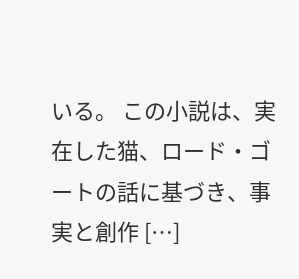いる。 この小説は、実在した猫、ロード・ゴートの話に基づき、事実と創作 […]